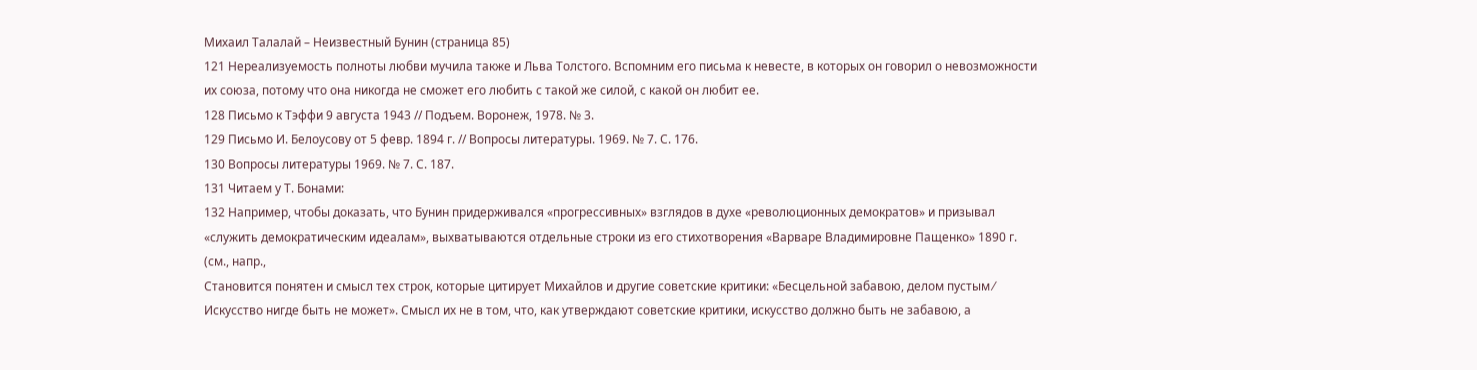Михаил Талалай – Неизвестный Бунин (страница 85)
121 Нереализуемость полноты любви мучила также и Льва Толстого. Вспомним его письма к невесте, в которых он говорил о невозможности их союза, потому что она никогда не сможет его любить с такой же силой, с какой он любит ее.
128 Письмо к Тэффи 9 августа 1943 // Подъем. Воронеж, 1978. № 3.
129 Письмо И. Белоусову от 5 февр. 1894 г. // Вопросы литературы. 1969. № 7. С. 176.
130 Вопросы литературы 1969. № 7. С. 187.
131 Читаем у Т. Бонами:
132 Например, чтобы доказать, что Бунин придерживался «прогрессивных» взглядов в духе «революционных демократов» и призывал «служить демократическим идеалам», выхватываются отдельные строки из его стихотворения «Варваре Владимировне Пащенко» 1890 г. (см., напр.,
Становится понятен и смысл тех строк, которые цитирует Михайлов и другие советские критики: «Бесцельной забавою, делом пустым ⁄ Искусство нигде быть не может». Смысл их не в том, что, как утверждают советские критики, искусство должно быть не забавою, а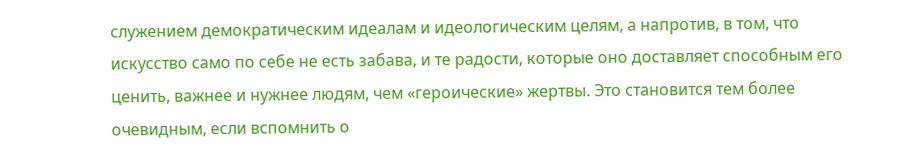служением демократическим идеалам и идеологическим целям, а напротив, в том, что искусство само по себе не есть забава, и те радости, которые оно доставляет способным его ценить, важнее и нужнее людям, чем «героические» жертвы. Это становится тем более очевидным, если вспомнить о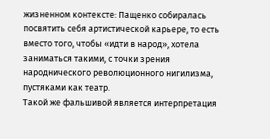жизненном контексте: Пащенко собиралась посвятить себя артистической карьере, то есть вместо того, чтобы «идти в народ», хотела заниматься такими, с точки зрения народнического революционного нигилизма, пустяками как театр.
Такой же фальшивой является интерпретация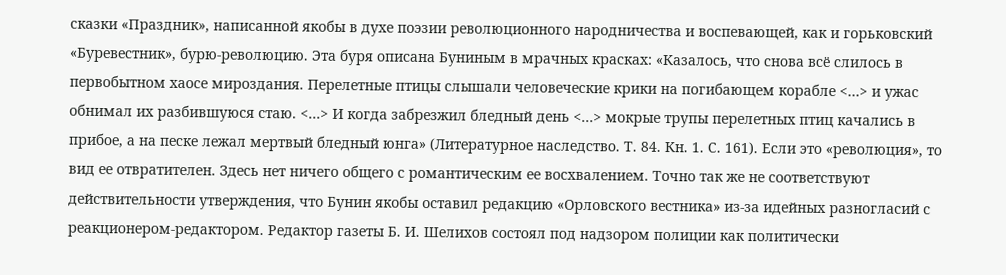сказки «Праздник», написанной якобы в духе поэзии революционного народничества и воспевающей, как и горьковский «Буревестник», бурю-революцию. Эта буря описана Буниным в мрачных красках: «Казалось, что снова всё слилось в первобытном хаосе мироздания. Перелетные птицы слышали человеческие крики на погибающем корабле <…> и ужас обнимал их разбившуюся стаю. <…> И когда забрезжил бледный день <…> мокрые трупы перелетных птиц качались в прибое, а на песке лежал мертвый бледный юнга» (Литературное наследство. Т. 84. Кн. 1. С. 161). Если это «революция», то вид ее отвратителен. Здесь нет ничего общего с романтическим ее восхвалением. Точно так же не соответствуют действительности утверждения, что Бунин якобы оставил редакцию «Орловского вестника» из-за идейных разногласий с реакционером-редактором. Редактор газеты Б. И. Шелихов состоял под надзором полиции как политически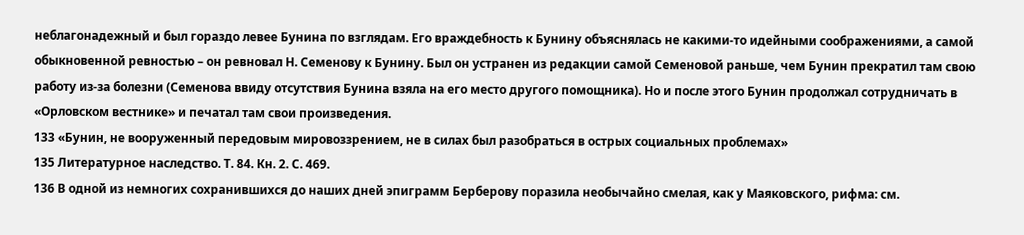неблагонадежный и был гораздо левее Бунина по взглядам. Его враждебность к Бунину объяснялась не какими-то идейными соображениями, а самой обыкновенной ревностью – он ревновал Н. Семенову к Бунину. Был он устранен из редакции самой Семеновой раньше, чем Бунин прекратил там свою работу из-за болезни (Семенова ввиду отсутствия Бунина взяла на его место другого помощника). Но и после этого Бунин продолжал сотрудничать в «Орловском вестнике» и печатал там свои произведения.
133 «Бунин, не вооруженный передовым мировоззрением, не в силах был разобраться в острых социальных проблемах»
135 Литературное наследство. Т. 84. Кн. 2. С. 469.
136 В одной из немногих сохранившихся до наших дней эпиграмм Берберову поразила необычайно смелая, как у Маяковского, рифма: см.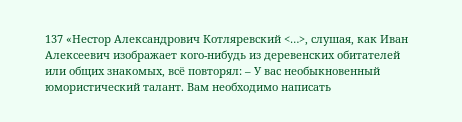137 «Нестор Александрович Котляревский <…>, слушая, как Иван Алексеевич изображает кого-нибудь из деревенских обитателей или общих знакомых, всё повторял: – У вас необыкновенный юмористический талант. Вам необходимо написать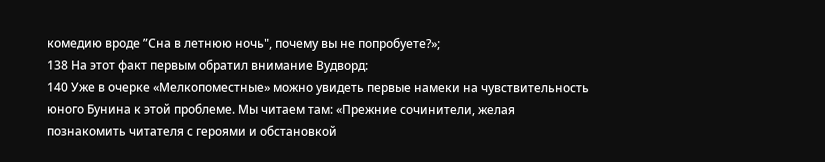комедию вроде ”Сна в летнюю ночь", почему вы не попробуете?»;
138 На этот факт первым обратил внимание Вудворд:
140 Уже в очерке «Мелкопоместные» можно увидеть первые намеки на чувствительность юного Бунина к этой проблеме. Мы читаем там: «Прежние сочинители, желая познакомить читателя с героями и обстановкой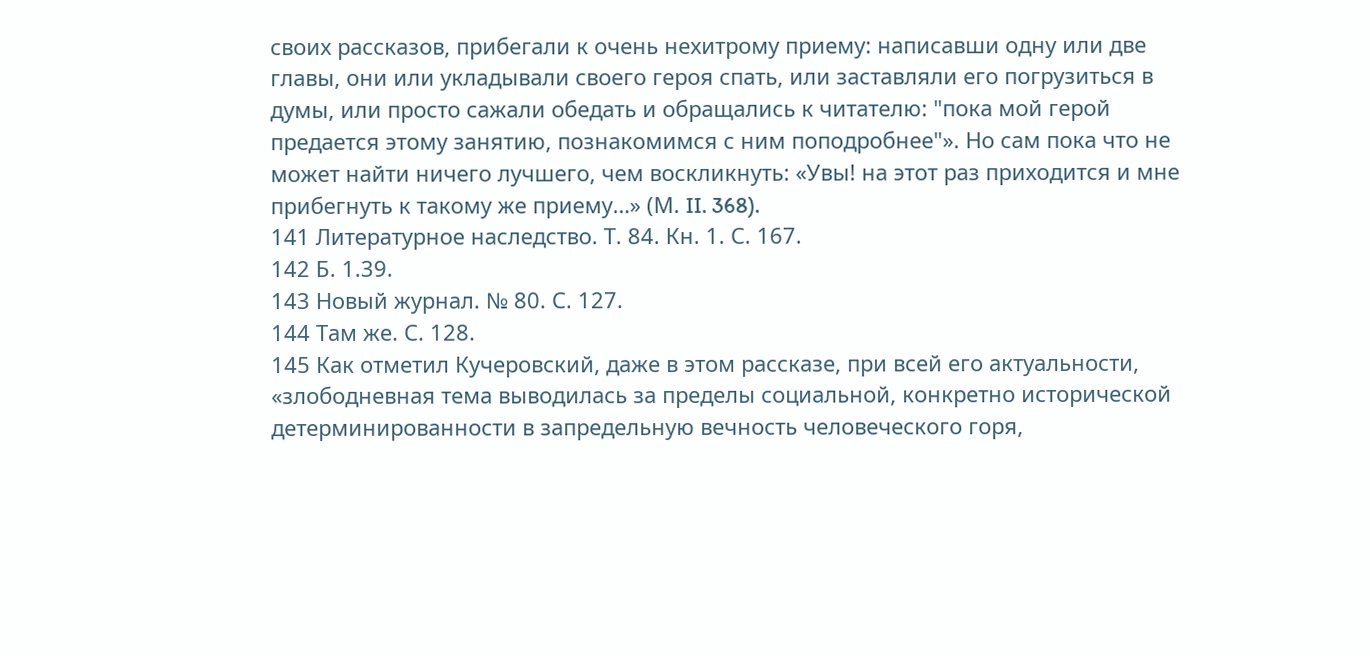своих рассказов, прибегали к очень нехитрому приему: написавши одну или две главы, они или укладывали своего героя спать, или заставляли его погрузиться в думы, или просто сажали обедать и обращались к читателю: "пока мой герой предается этому занятию, познакомимся с ним поподробнее"». Но сам пока что не может найти ничего лучшего, чем воскликнуть: «Увы! на этот раз приходится и мне прибегнуть к такому же приему…» (М. II. 368).
141 Литературное наследство. Т. 84. Кн. 1. С. 167.
142 Б. 1.39.
143 Новый журнал. № 80. С. 127.
144 Там же. С. 128.
145 Как отметил Кучеровский, даже в этом рассказе, при всей его актуальности, «злободневная тема выводилась за пределы социальной, конкретно исторической детерминированности в запредельную вечность человеческого горя,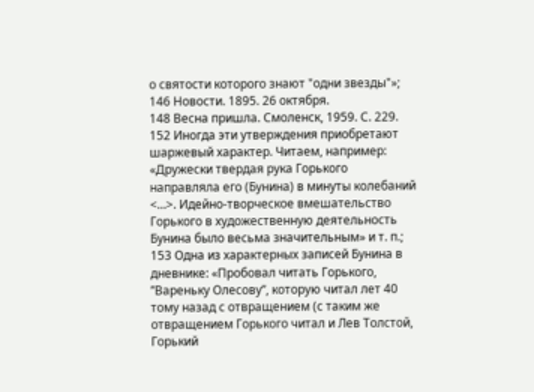о святости которого знают "одни звезды"»;
146 Новости. 1895. 26 октября.
148 Весна пришла. Смоленск, 1959. С. 229.
152 Иногда эти утверждения приобретают шаржевый характер. Читаем, например: «Дружески твердая рука Горького направляла его (Бунина) в минуты колебаний <…>. Идейно-творческое вмешательство Горького в художественную деятельность Бунина было весьма значительным» и т. п.;
153 Одна из характерных записей Бунина в дневнике: «Пробовал читать Горького, ’’Вареньку Олесову”, которую читал лет 40 тому назад с отвращением (с таким же отвращением Горького читал и Лев Толстой, Горький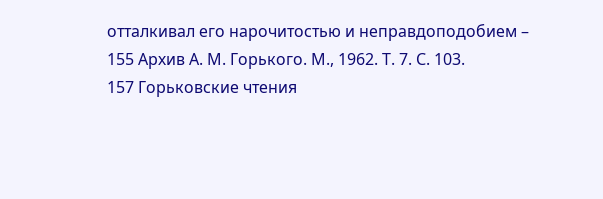отталкивал его нарочитостью и неправдоподобием –
155 Архив А. М. Горького. М., 1962. Т. 7. С. 103.
157 Горьковские чтения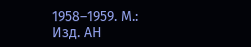1958–1959. М.: Изд. АН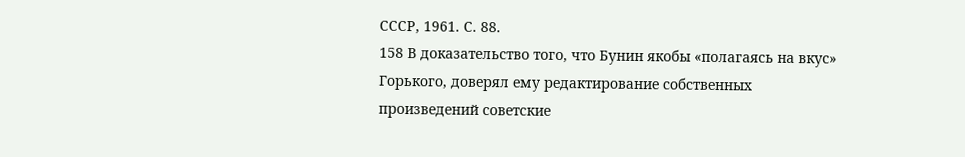СССР, 1961. С. 88.
158 В доказательство того, что Бунин якобы «полагаясь на вкус» Горького, доверял ему редактирование собственных произведений советские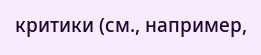критики (см., например,